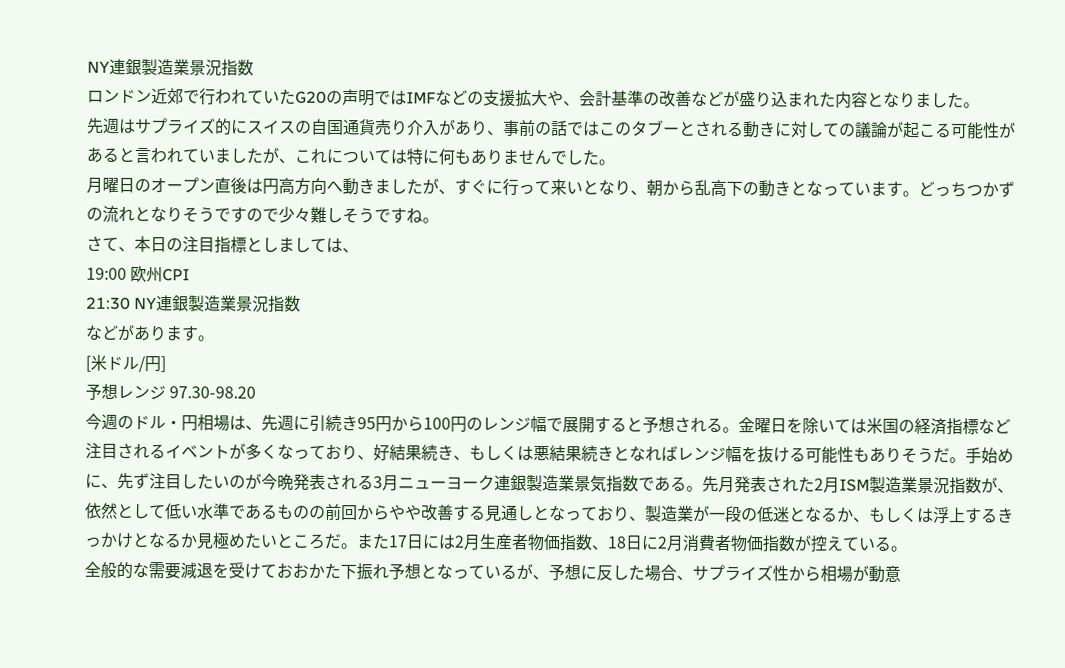NY連銀製造業景況指数
ロンドン近郊で行われていたG20の声明ではIMFなどの支援拡大や、会計基準の改善などが盛り込まれた内容となりました。
先週はサプライズ的にスイスの自国通貨売り介入があり、事前の話ではこのタブーとされる動きに対しての議論が起こる可能性があると言われていましたが、これについては特に何もありませんでした。
月曜日のオープン直後は円高方向へ動きましたが、すぐに行って来いとなり、朝から乱高下の動きとなっています。どっちつかずの流れとなりそうですので少々難しそうですね。
さて、本日の注目指標としましては、
19:00 欧州CPI
21:30 NY連銀製造業景況指数
などがあります。
[米ドル/円]
予想レンジ 97.30-98.20
今週のドル・円相場は、先週に引続き95円から100円のレンジ幅で展開すると予想される。金曜日を除いては米国の経済指標など注目されるイベントが多くなっており、好結果続き、もしくは悪結果続きとなればレンジ幅を抜ける可能性もありそうだ。手始めに、先ず注目したいのが今晩発表される3月ニューヨーク連銀製造業景気指数である。先月発表された2月ISM製造業景況指数が、依然として低い水準であるものの前回からやや改善する見通しとなっており、製造業が一段の低迷となるか、もしくは浮上するきっかけとなるか見極めたいところだ。また17日には2月生産者物価指数、18日に2月消費者物価指数が控えている。
全般的な需要減退を受けておおかた下振れ予想となっているが、予想に反した場合、サプライズ性から相場が動意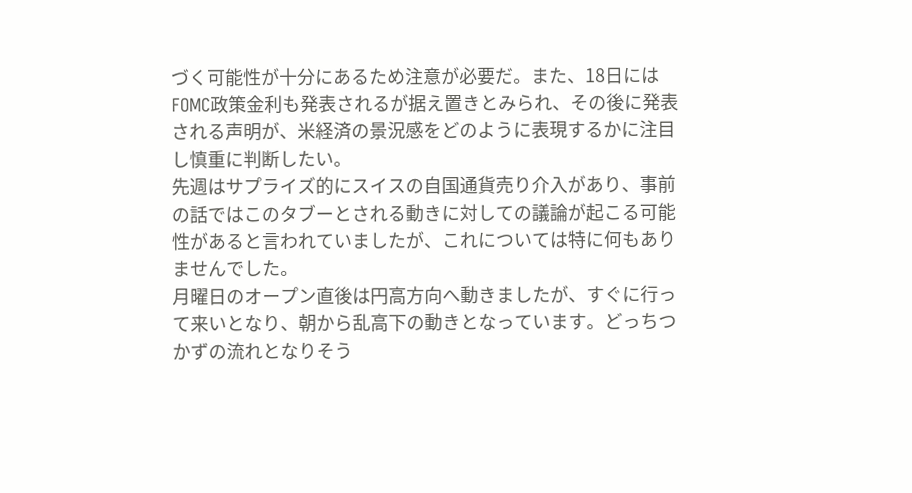づく可能性が十分にあるため注意が必要だ。また、18日にはFOMC政策金利も発表されるが据え置きとみられ、その後に発表される声明が、米経済の景況感をどのように表現するかに注目し慎重に判断したい。
先週はサプライズ的にスイスの自国通貨売り介入があり、事前の話ではこのタブーとされる動きに対しての議論が起こる可能性があると言われていましたが、これについては特に何もありませんでした。
月曜日のオープン直後は円高方向へ動きましたが、すぐに行って来いとなり、朝から乱高下の動きとなっています。どっちつかずの流れとなりそう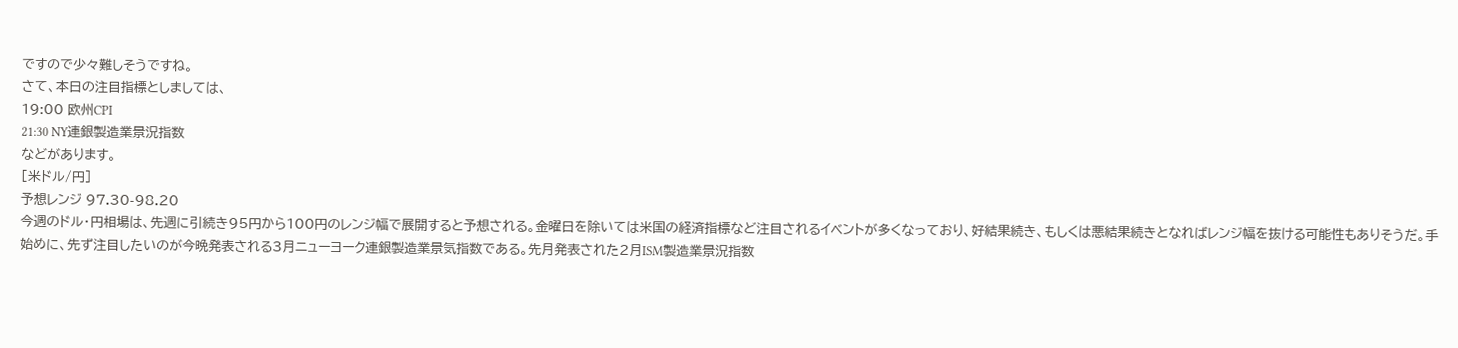ですので少々難しそうですね。
さて、本日の注目指標としましては、
19:00 欧州CPI
21:30 NY連銀製造業景況指数
などがあります。
[米ドル/円]
予想レンジ 97.30-98.20
今週のドル・円相場は、先週に引続き95円から100円のレンジ幅で展開すると予想される。金曜日を除いては米国の経済指標など注目されるイベントが多くなっており、好結果続き、もしくは悪結果続きとなればレンジ幅を抜ける可能性もありそうだ。手始めに、先ず注目したいのが今晩発表される3月ニューヨーク連銀製造業景気指数である。先月発表された2月ISM製造業景況指数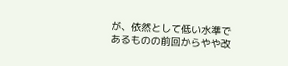が、依然として低い水準であるものの前回からやや改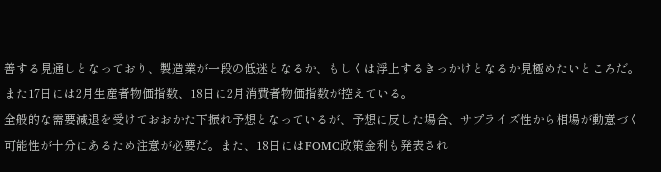善する見通しとなっており、製造業が一段の低迷となるか、もしくは浮上するきっかけとなるか見極めたいところだ。また17日には2月生産者物価指数、18日に2月消費者物価指数が控えている。
全般的な需要減退を受けておおかた下振れ予想となっているが、予想に反した場合、サプライズ性から相場が動意づく可能性が十分にあるため注意が必要だ。また、18日にはFOMC政策金利も発表され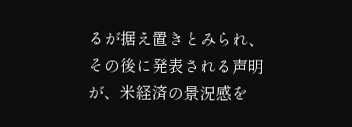るが据え置きとみられ、その後に発表される声明が、米経済の景況感を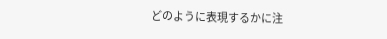どのように表現するかに注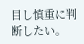目し慎重に判断したい。